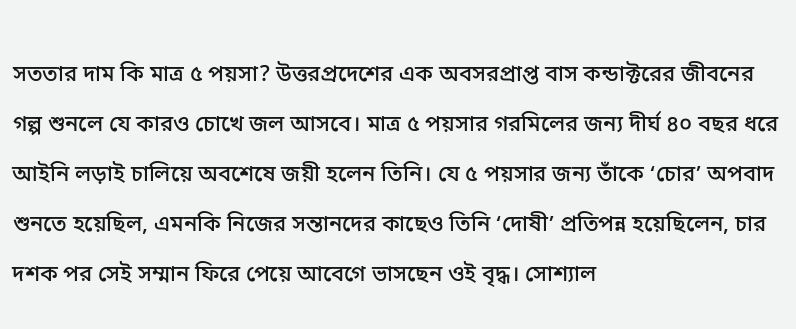সততার দাম কি মাত্র ৫ পয়সা? উত্তরপ্রদেশের এক অবসরপ্রাপ্ত বাস কন্ডাক্টরের জীবনের গল্প শুনলে যে কারও চোখে জল আসবে। মাত্র ৫ পয়সার গরমিলের জন্য দীর্ঘ ৪০ বছর ধরে আইনি লড়াই চালিয়ে অবশেষে জয়ী হলেন তিনি। যে ৫ পয়সার জন্য তাঁকে ‘চোর’ অপবাদ শুনতে হয়েছিল, এমনকি নিজের সন্তানদের কাছেও তিনি ‘দোষী’ প্রতিপন্ন হয়েছিলেন, চার দশক পর সেই সম্মান ফিরে পেয়ে আবেগে ভাসছেন ওই বৃদ্ধ। সোশ্যাল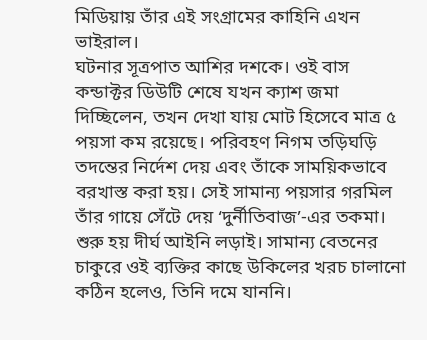মিডিয়ায় তাঁর এই সংগ্রামের কাহিনি এখন ভাইরাল।
ঘটনার সূত্রপাত আশির দশকে। ওই বাস কন্ডাক্টর ডিউটি শেষে যখন ক্যাশ জমা দিচ্ছিলেন, তখন দেখা যায় মোট হিসেবে মাত্র ৫ পয়সা কম রয়েছে। পরিবহণ নিগম তড়িঘড়ি তদন্তের নির্দেশ দেয় এবং তাঁকে সাময়িকভাবে বরখাস্ত করা হয়। সেই সামান্য পয়সার গরমিল তাঁর গায়ে সেঁটে দেয় ‘দুর্নীতিবাজ’-এর তকমা। শুরু হয় দীর্ঘ আইনি লড়াই। সামান্য বেতনের চাকুরে ওই ব্যক্তির কাছে উকিলের খরচ চালানো কঠিন হলেও, তিনি দমে যাননি।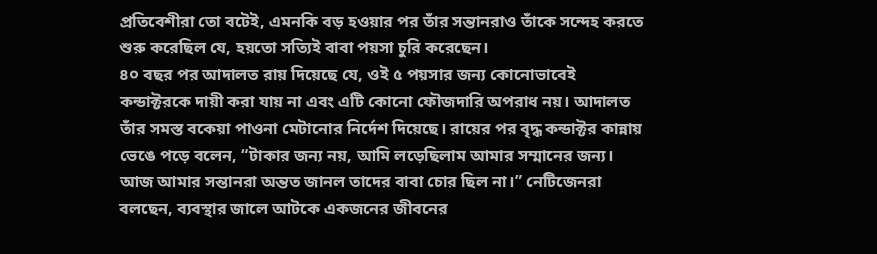প্রতিবেশীরা তো বটেই, এমনকি বড় হওয়ার পর তাঁর সন্তানরাও তাঁকে সন্দেহ করতে শুরু করেছিল যে, হয়তো সত্যিই বাবা পয়সা চুরি করেছেন।
৪০ বছর পর আদালত রায় দিয়েছে যে, ওই ৫ পয়সার জন্য কোনোভাবেই কন্ডাক্টরকে দায়ী করা যায় না এবং এটি কোনো ফৌজদারি অপরাধ নয়। আদালত তাঁর সমস্ত বকেয়া পাওনা মেটানোর নির্দেশ দিয়েছে। রায়ের পর বৃদ্ধ কন্ডাক্টর কান্নায় ভেঙে পড়ে বলেন, “টাকার জন্য নয়, আমি লড়েছিলাম আমার সম্মানের জন্য। আজ আমার সন্তানরা অন্তত জানল তাদের বাবা চোর ছিল না।” নেটিজেনরা বলছেন, ব্যবস্থার জালে আটকে একজনের জীবনের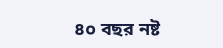৪০ বছর নষ্ট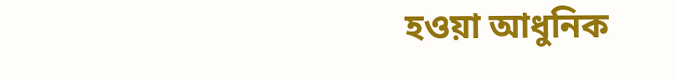হওয়া আধুনিক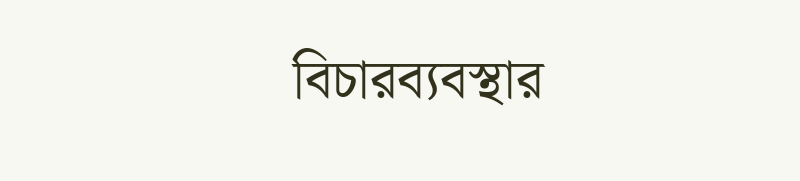বিচারব্যবস্থার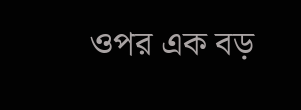ওপর এক বড়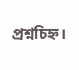প্রশ্নচিহ্ন।